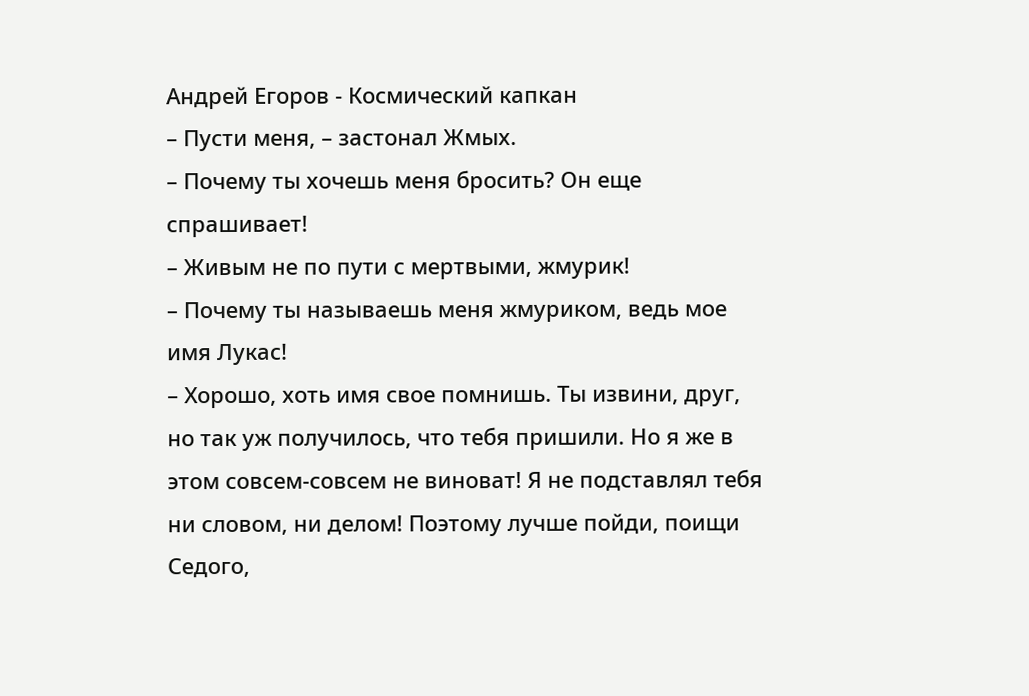Андрей Егоров - Космический капкан
– Пусти меня, – застонал Жмых.
– Почему ты хочешь меня бросить? Он еще спрашивает!
– Живым не по пути с мертвыми, жмурик!
– Почему ты называешь меня жмуриком, ведь мое имя Лукас!
– Хорошо, хоть имя свое помнишь. Ты извини, друг, но так уж получилось, что тебя пришили. Но я же в этом совсем-совсем не виноват! Я не подставлял тебя ни словом, ни делом! Поэтому лучше пойди, поищи Седого,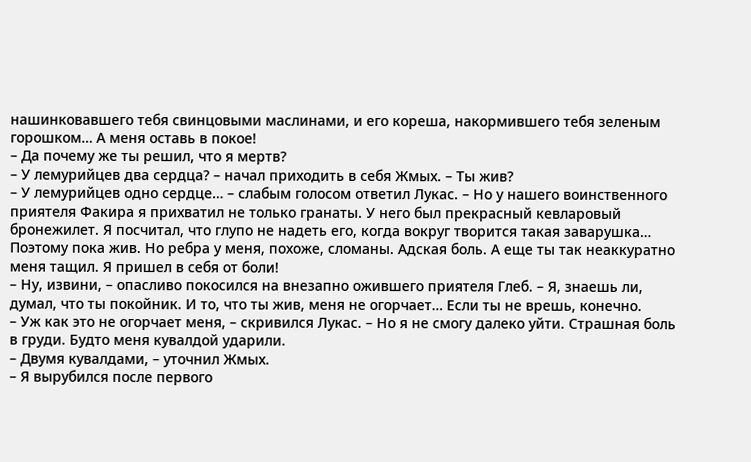нашинковавшего тебя свинцовыми маслинами, и его кореша, накормившего тебя зеленым горошком… А меня оставь в покое!
– Да почему же ты решил, что я мертв?
– У лемурийцев два сердца? – начал приходить в себя Жмых. – Ты жив?
– У лемурийцев одно сердце… – слабым голосом ответил Лукас. – Но у нашего воинственного приятеля Факира я прихватил не только гранаты. У него был прекрасный кевларовый бронежилет. Я посчитал, что глупо не надеть его, когда вокруг творится такая заварушка… Поэтому пока жив. Но ребра у меня, похоже, сломаны. Адская боль. А еще ты так неаккуратно меня тащил. Я пришел в себя от боли!
– Ну, извини, – опасливо покосился на внезапно ожившего приятеля Глеб. – Я, знаешь ли, думал, что ты покойник. И то, что ты жив, меня не огорчает… Если ты не врешь, конечно.
– Уж как это не огорчает меня, – скривился Лукас. – Но я не смогу далеко уйти. Страшная боль в груди. Будто меня кувалдой ударили.
– Двумя кувалдами, – уточнил Жмых.
– Я вырубился после первого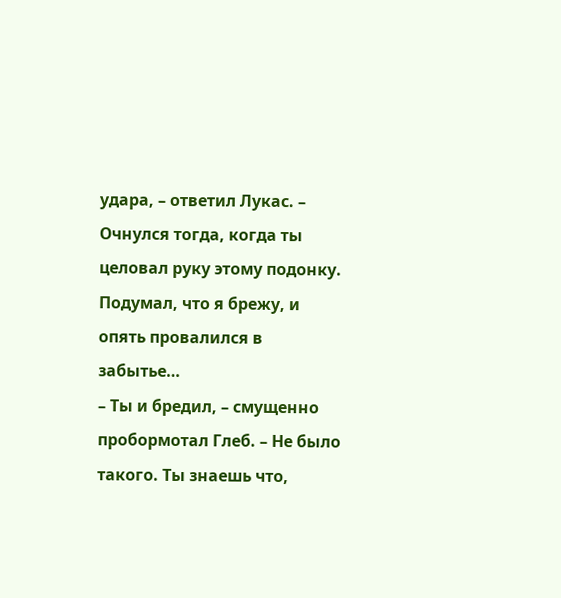удара, – ответил Лукас. – Очнулся тогда, когда ты целовал руку этому подонку. Подумал, что я брежу, и опять провалился в забытье…
– Ты и бредил, – смущенно пробормотал Глеб. – Не было такого. Ты знаешь что,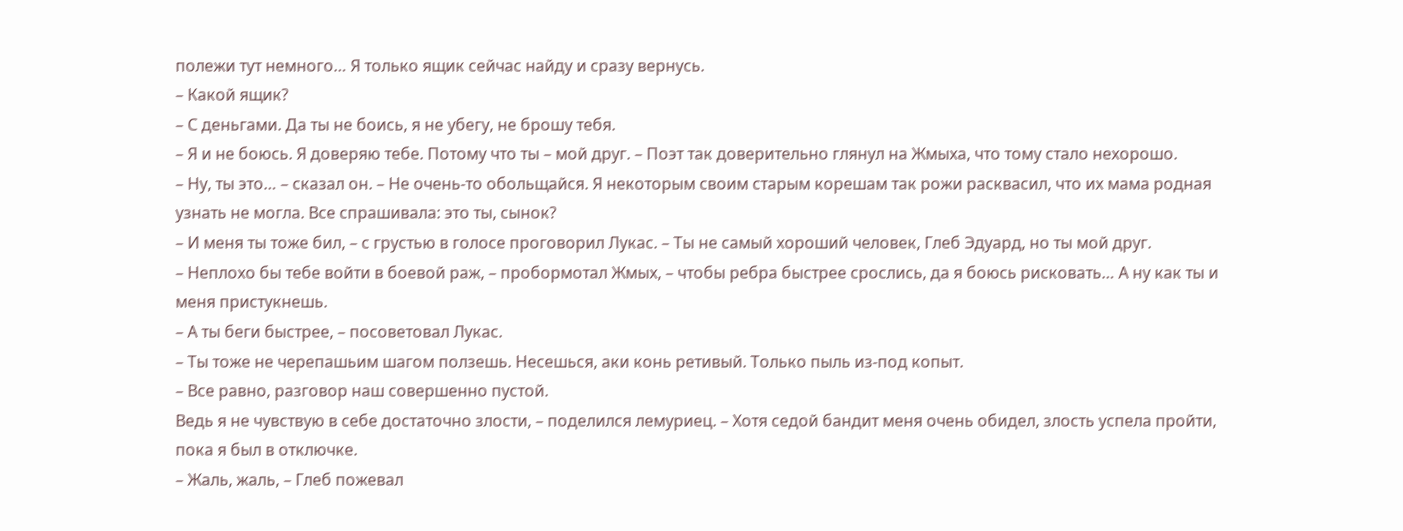полежи тут немного… Я только ящик сейчас найду и сразу вернусь.
– Какой ящик?
– С деньгами. Да ты не боись, я не убегу, не брошу тебя.
– Я и не боюсь. Я доверяю тебе. Потому что ты – мой друг. – Поэт так доверительно глянул на Жмыха, что тому стало нехорошо.
– Ну, ты это… – сказал он. – Не очень-то обольщайся. Я некоторым своим старым корешам так рожи расквасил, что их мама родная узнать не могла. Все спрашивала: это ты, сынок?
– И меня ты тоже бил, – с грустью в голосе проговорил Лукас. – Ты не самый хороший человек, Глеб Эдуард, но ты мой друг.
– Неплохо бы тебе войти в боевой раж, – пробормотал Жмых, – чтобы ребра быстрее срослись, да я боюсь рисковать… А ну как ты и меня пристукнешь.
– А ты беги быстрее, – посоветовал Лукас.
– Ты тоже не черепашьим шагом ползешь. Несешься, аки конь ретивый. Только пыль из-под копыт.
– Все равно, разговор наш совершенно пустой.
Ведь я не чувствую в себе достаточно злости, – поделился лемуриец. – Хотя седой бандит меня очень обидел, злость успела пройти, пока я был в отключке.
– Жаль, жаль, – Глеб пожевал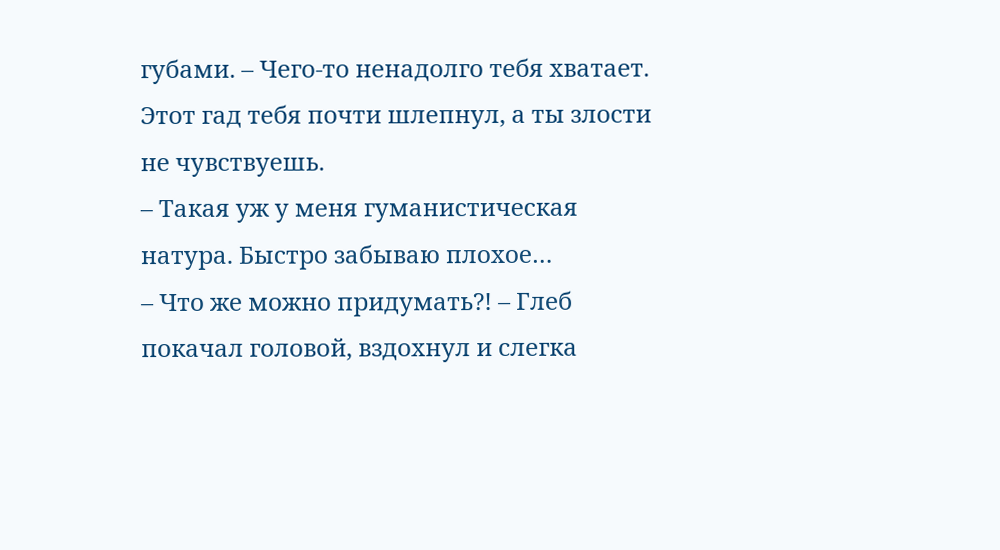губами. – Чего-то ненадолго тебя хватает. Этот гад тебя почти шлепнул, а ты злости не чувствуешь.
– Такая уж у меня гуманистическая натура. Быстро забываю плохое…
– Что же можно придумать?! – Глеб покачал головой, вздохнул и слегка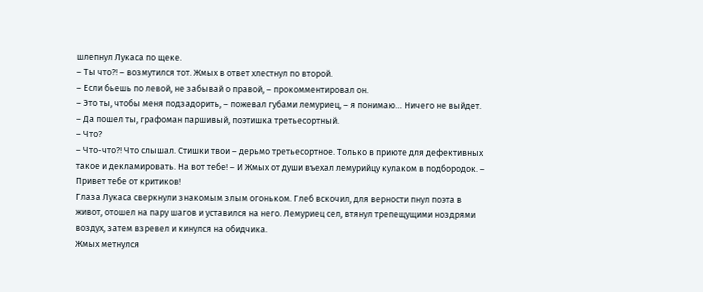шлепнул Лукаса по щеке.
– Ты что?! – возмутился тот. Жмых в ответ хлестнул по второй.
– Если бьешь по левой, не забывай о правой, – прокомментировал он.
– Это ты, чтобы меня подзадорить, – пожевал губами лемуриец, – я понимаю… Ничего не выйдет.
– Да пошел ты, графоман паршивый, поэтишка третьесортный.
– Что?
– Что-что?! Что слышал. Стишки твои – дерьмо третьесортное. Только в приюте для дефективных такое и декламировать. На вот тебе! – И Жмых от души въехал лемурийцу кулаком в подбородок. – Привет тебе от критиков!
Глаза Лукаса сверкнули знакомым злым огоньком. Глеб вскочил, для верности пнул поэта в живот, отошел на пару шагов и уставился на него. Лемуриец сел, втянул трепещущими ноздрями воздух, затем взревел и кинулся на обидчика.
Жмых метнулся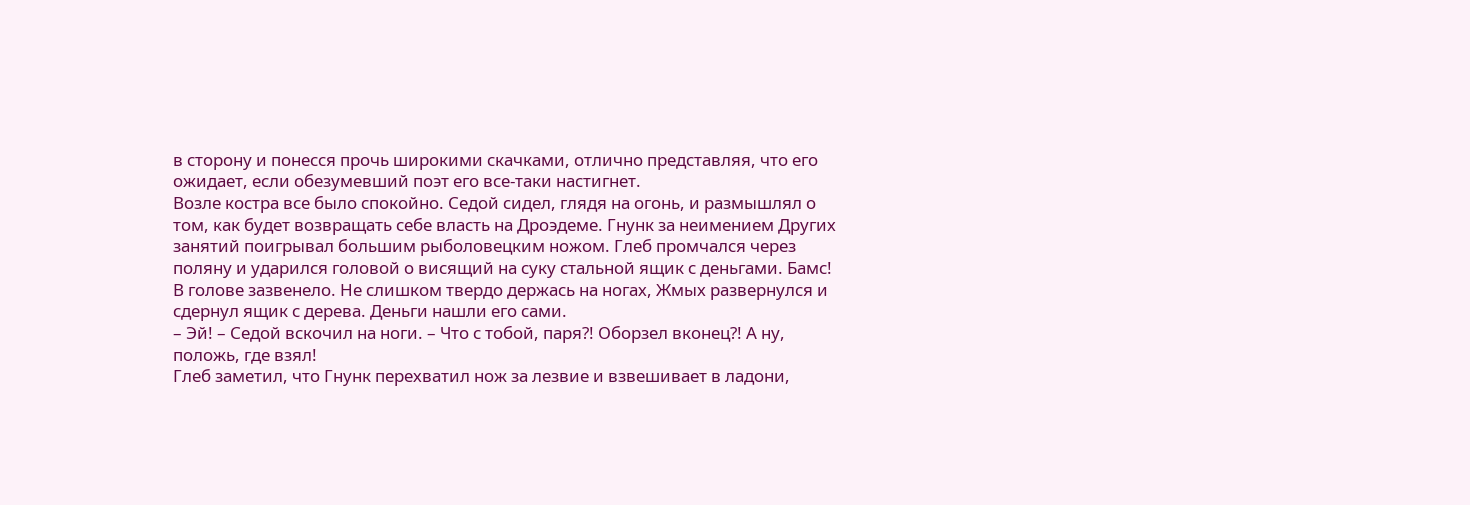в сторону и понесся прочь широкими скачками, отлично представляя, что его ожидает, если обезумевший поэт его все-таки настигнет.
Возле костра все было спокойно. Седой сидел, глядя на огонь, и размышлял о том, как будет возвращать себе власть на Дроэдеме. Гнунк за неимением Других занятий поигрывал большим рыболовецким ножом. Глеб промчался через поляну и ударился головой о висящий на суку стальной ящик с деньгами. Бамс! В голове зазвенело. Не слишком твердо держась на ногах, Жмых развернулся и сдернул ящик с дерева. Деньги нашли его сами.
– Эй! – Седой вскочил на ноги. – Что с тобой, паря?! Оборзел вконец?! А ну, положь, где взял!
Глеб заметил, что Гнунк перехватил нож за лезвие и взвешивает в ладони,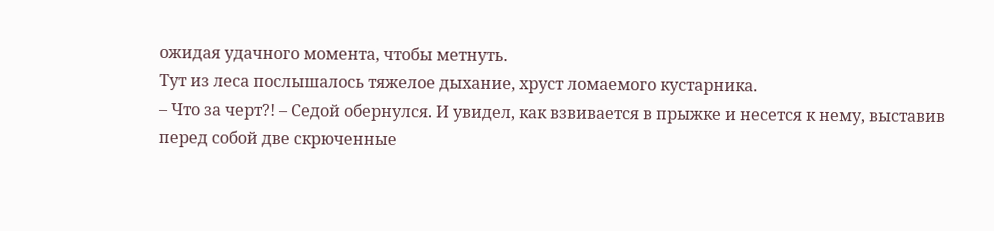ожидая удачного момента, чтобы метнуть.
Тут из леса послышалось тяжелое дыхание, хруст ломаемого кустарника.
– Что за черт?! – Седой обернулся. И увидел, как взвивается в прыжке и несется к нему, выставив перед собой две скрюченные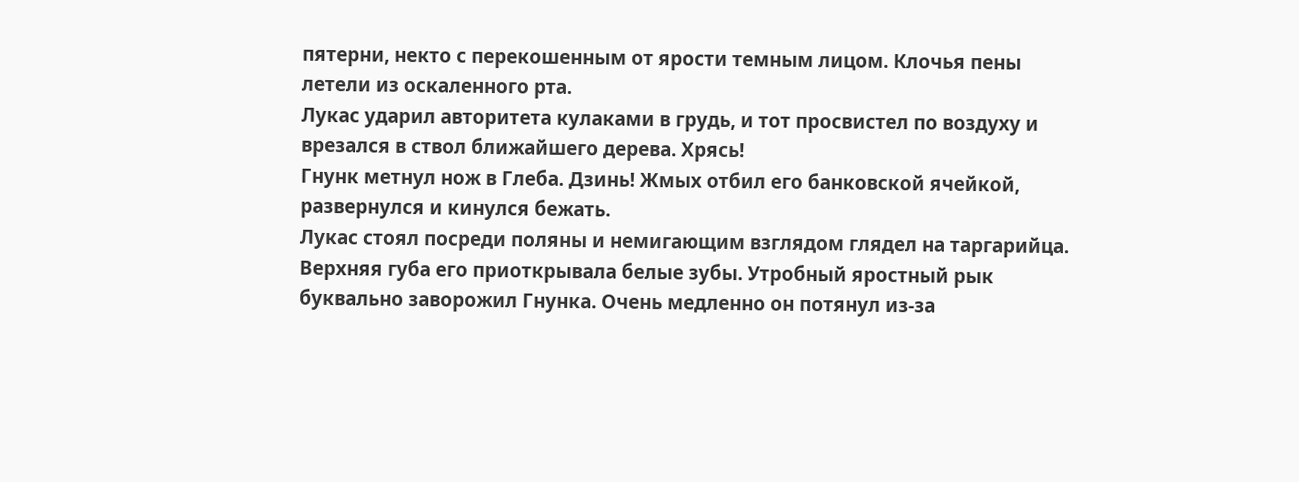пятерни, некто с перекошенным от ярости темным лицом. Клочья пены летели из оскаленного рта.
Лукас ударил авторитета кулаками в грудь, и тот просвистел по воздуху и врезался в ствол ближайшего дерева. Хрясь!
Гнунк метнул нож в Глеба. Дзинь! Жмых отбил его банковской ячейкой, развернулся и кинулся бежать.
Лукас стоял посреди поляны и немигающим взглядом глядел на таргарийца. Верхняя губа его приоткрывала белые зубы. Утробный яростный рык буквально заворожил Гнунка. Очень медленно он потянул из-за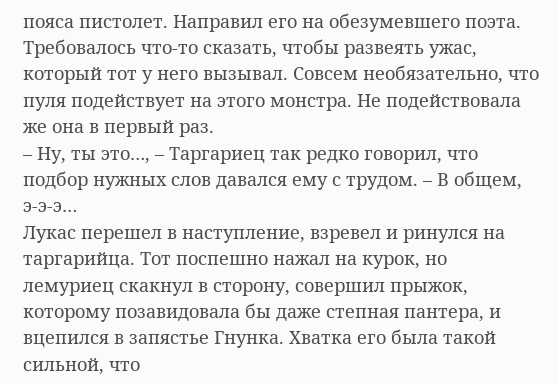пояса пистолет. Направил его на обезумевшего поэта. Требовалось что-то сказать, чтобы развеять ужас, который тот у него вызывал. Совсем необязательно, что пуля подействует на этого монстра. Не подействовала же она в первый раз.
– Ну, ты это…, – Таргариец так редко говорил, что подбор нужных слов давался ему с трудом. – В общем, э-э-э…
Лукас перешел в наступление, взревел и ринулся на таргарийца. Тот поспешно нажал на курок, но лемуриец скакнул в сторону, совершил прыжок, которому позавидовала бы даже степная пантера, и вцепился в запястье Гнунка. Хватка его была такой сильной, что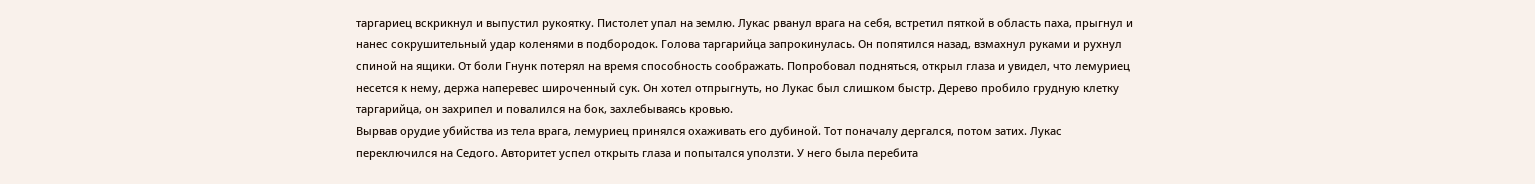таргариец вскрикнул и выпустил рукоятку. Пистолет упал на землю. Лукас рванул врага на себя, встретил пяткой в область паха, прыгнул и нанес сокрушительный удар коленями в подбородок. Голова таргарийца запрокинулась. Он попятился назад, взмахнул руками и рухнул спиной на ящики. От боли Гнунк потерял на время способность соображать. Попробовал подняться, открыл глаза и увидел, что лемуриец несется к нему, держа наперевес широченный сук. Он хотел отпрыгнуть, но Лукас был слишком быстр. Дерево пробило грудную клетку таргарийца, он захрипел и повалился на бок, захлебываясь кровью.
Вырвав орудие убийства из тела врага, лемуриец принялся охаживать его дубиной. Тот поначалу дергался, потом затих. Лукас переключился на Седого. Авторитет успел открыть глаза и попытался уползти. У него была перебита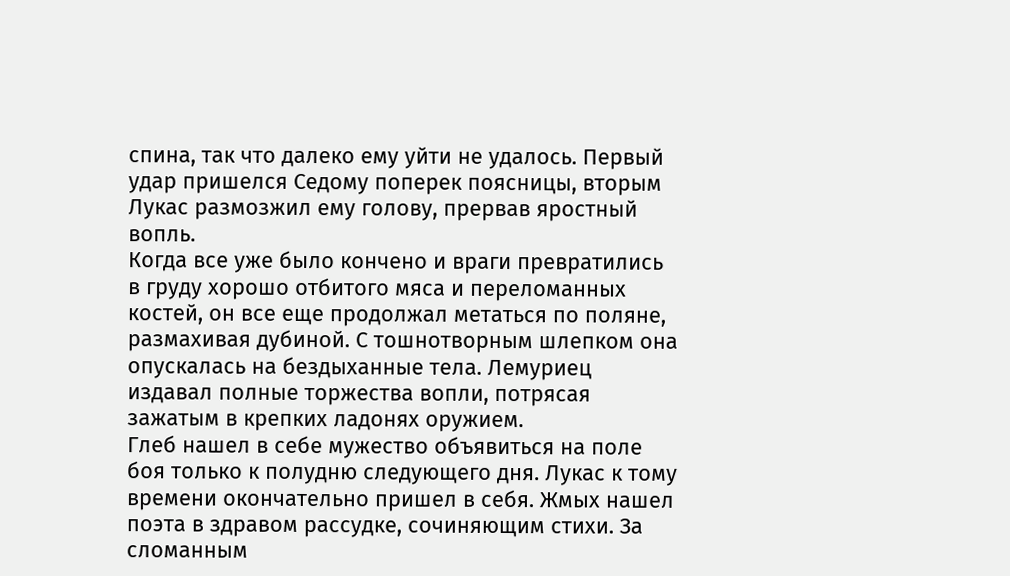спина, так что далеко ему уйти не удалось. Первый удар пришелся Седому поперек поясницы, вторым Лукас размозжил ему голову, прервав яростный вопль.
Когда все уже было кончено и враги превратились в груду хорошо отбитого мяса и переломанных костей, он все еще продолжал метаться по поляне, размахивая дубиной. С тошнотворным шлепком она опускалась на бездыханные тела. Лемуриец издавал полные торжества вопли, потрясая зажатым в крепких ладонях оружием.
Глеб нашел в себе мужество объявиться на поле боя только к полудню следующего дня. Лукас к тому времени окончательно пришел в себя. Жмых нашел поэта в здравом рассудке, сочиняющим стихи. За сломанным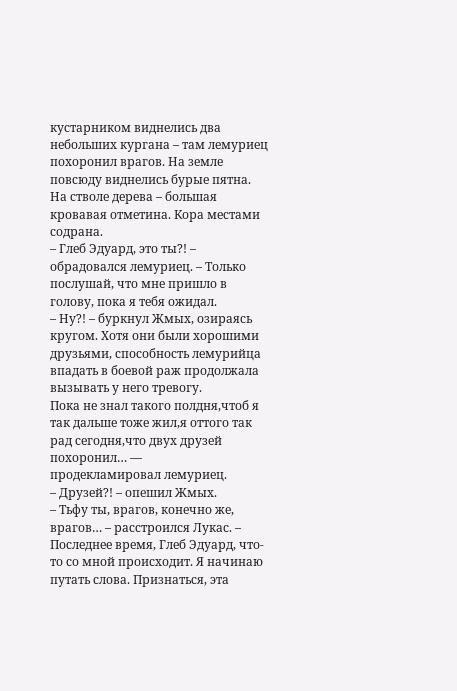кустарником виднелись два небольших кургана – там лемуриец похоронил врагов. На земле повсюду виднелись бурые пятна. На стволе дерева – большая кровавая отметина. Кора местами содрана.
– Глеб Эдуард, это ты?! – обрадовался лемуриец. – Только послушай, что мне пришло в голову, пока я тебя ожидал.
– Ну?! – буркнул Жмых, озираясь кругом. Хотя они были хорошими друзьями, способность лемурийца впадать в боевой раж продолжала вызывать у него тревогу.
Пока не знал такого полдня,чтоб я так дальше тоже жил,я оттого так рад сегодня,что двух друзей похоронил… —
продекламировал лемуриец.
– Друзей?! – опешил Жмых.
– Тьфу ты, врагов, конечно же, врагов… – расстроился Лукас. – Последнее время, Глеб Эдуард, что-то со мной происходит. Я начинаю путать слова. Признаться, эта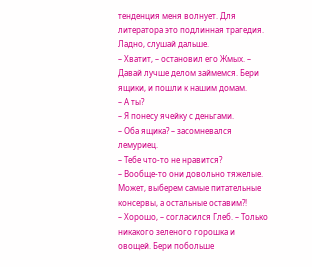тенденция меня волнует. Для литератора это подлинная трагедия. Ладно, слушай дальше.
– Хватит, – остановил его Жмых. – Давай лучше делом займемся. Бери ящики, и пошли к нашим домам.
– А ты?
– Я понесу ячейку с деньгами.
– Оба ящика? – засомневался лемуриец.
– Тебе что-то не нравится?
– Вообще-то они довольно тяжелые. Может, выберем самые питательные консервы, а остальные оставим?!
– Хорошо, – согласился Глеб. – Только никакого зеленого горошка и овощей. Бери побольше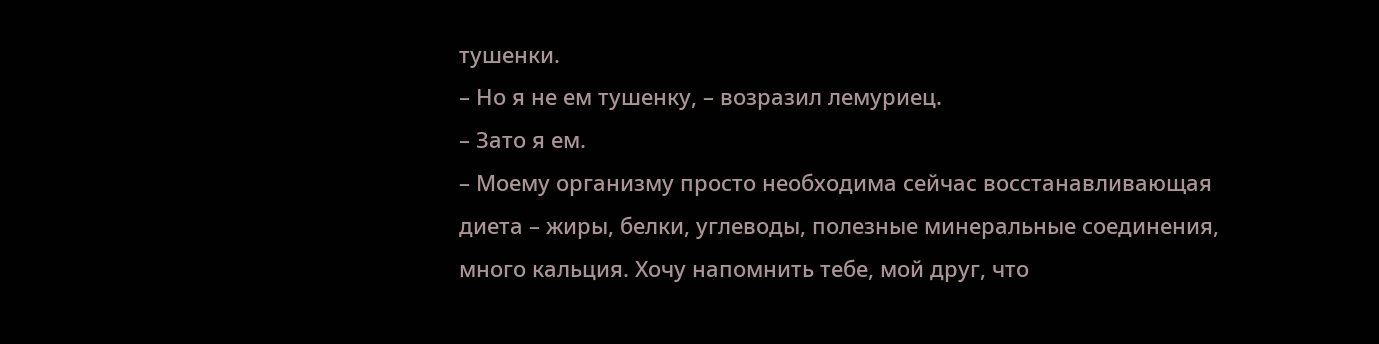тушенки.
– Но я не ем тушенку, – возразил лемуриец.
– Зато я ем.
– Моему организму просто необходима сейчас восстанавливающая диета – жиры, белки, углеводы, полезные минеральные соединения, много кальция. Хочу напомнить тебе, мой друг, что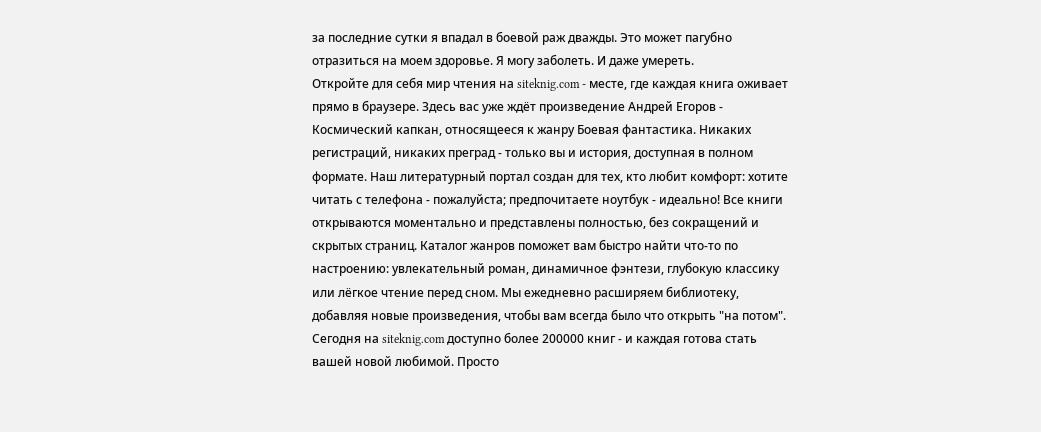за последние сутки я впадал в боевой раж дважды. Это может пагубно отразиться на моем здоровье. Я могу заболеть. И даже умереть.
Откройте для себя мир чтения на siteknig.com - месте, где каждая книга оживает прямо в браузере. Здесь вас уже ждёт произведение Андрей Егоров - Космический капкан, относящееся к жанру Боевая фантастика. Никаких регистраций, никаких преград - только вы и история, доступная в полном формате. Наш литературный портал создан для тех, кто любит комфорт: хотите читать с телефона - пожалуйста; предпочитаете ноутбук - идеально! Все книги открываются моментально и представлены полностью, без сокращений и скрытых страниц. Каталог жанров поможет вам быстро найти что-то по настроению: увлекательный роман, динамичное фэнтези, глубокую классику или лёгкое чтение перед сном. Мы ежедневно расширяем библиотеку, добавляя новые произведения, чтобы вам всегда было что открыть "на потом". Сегодня на siteknig.com доступно более 200000 книг - и каждая готова стать вашей новой любимой. Просто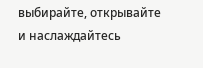выбирайте, открывайте и наслаждайтесь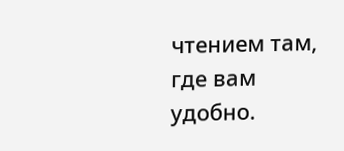чтением там, где вам удобно.